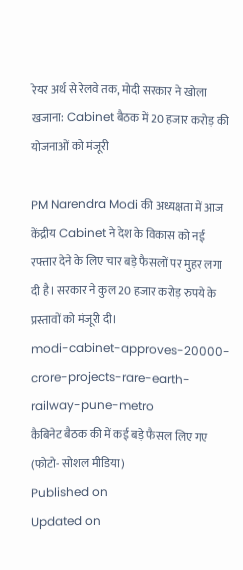रेयर अर्थ से रेलवे तक, मोदी सरकार ने खोला खजाना: Cabinet बैठक में 20 हजार करोड़ की योजनाओं को मंजूरी

PM Narendra Modi की अध्यक्षता में आज केंद्रीय Cabinet ने देश के विकास को नई रफ्तार देने के लिए चार बड़े फैसलों पर मुहर लगा दी है। सरकार ने कुल 20 हजार करोड़ रुपये के प्रस्तावों को मंजूरी दी।
modi-cabinet-approves-20000-crore-projects-rare-earth-railway-pune-metro
कैबिनेट बैठक की में कई बड़े फैसल लिए गए (फोटो- सोशल मीडिया)
Published on
Updated on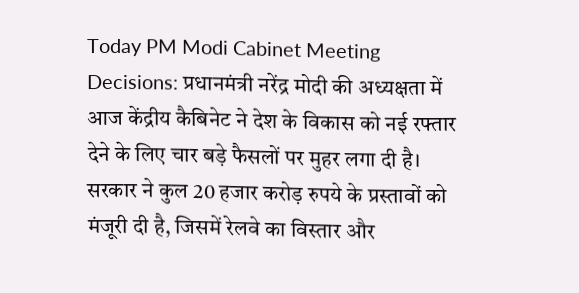Today PM Modi Cabinet Meeting Decisions: प्रधानमंत्री नरेंद्र मोदी की अध्यक्षता में आज केंद्रीय कैबिनेट ने देश के विकास को नई रफ्तार देने के लिए चार बड़े फैसलों पर मुहर लगा दी है। सरकार ने कुल 20 हजार करोड़ रुपये के प्रस्तावों को मंजूरी दी है, जिसमें रेलवे का विस्तार और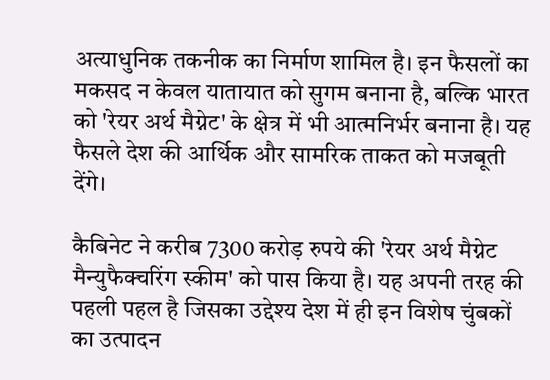अत्याधुनिक तकनीक का निर्माण शामिल है। इन फैसलों का मकसद न केवल यातायात को सुगम बनाना है, बल्कि भारत को 'रेयर अर्थ मैग्नेट' के क्षेत्र में भी आत्मनिर्भर बनाना है। यह फैसले देश की आर्थिक और सामरिक ताकत को मजबूती देंगे।

कैबिनेट ने करीब 7300 करोड़ रुपये की 'रेयर अर्थ मैग्नेट मैन्युफैक्चरिंग स्कीम' को पास किया है। यह अपनी तरह की पहली पहल है जिसका उद्देश्य देश में ही इन विशेष चुंबकों का उत्पादन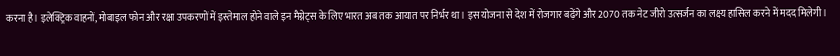करना है। इलेक्ट्रिक वाहनों, मोबाइल फोन और रक्षा उपकरणों में इस्तेमाल होने वाले इन मैग्नेट्स के लिए भारत अब तक आयात पर निर्भर था। इस योजना से देश में रोजगार बढ़ेंगे और 2070 तक नेट जीरो उत्सर्जन का लक्ष्य हासिल करने में मदद मिलेगी।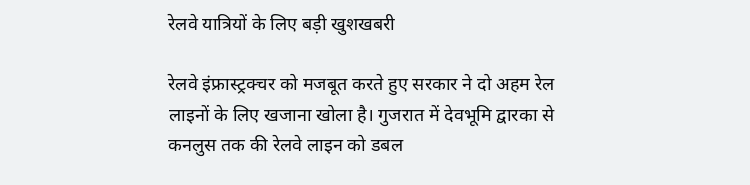रेलवे यात्रियों के लिए बड़ी खुशखबरी

रेलवे इंफ्रास्ट्रक्चर को मजबूत करते हुए सरकार ने दो अहम रेल लाइनों के लिए खजाना खोला है। गुजरात में देवभूमि द्वारका से कनलुस तक की रेलवे लाइन को डबल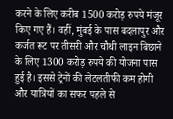करने के लिए करीब 1500 करोड़ रुपये मंजूर किए गए हैं। वहीं, मुंबई के पास बदलापुर और कर्जत रूट पर तीसरी और चौथी लाइन बिछाने के लिए 1300 करोड़ रुपये की योजना पास हुई है। इससे ट्रेनों की लेटलतीफी कम होगी और यात्रियों का सफर पहले से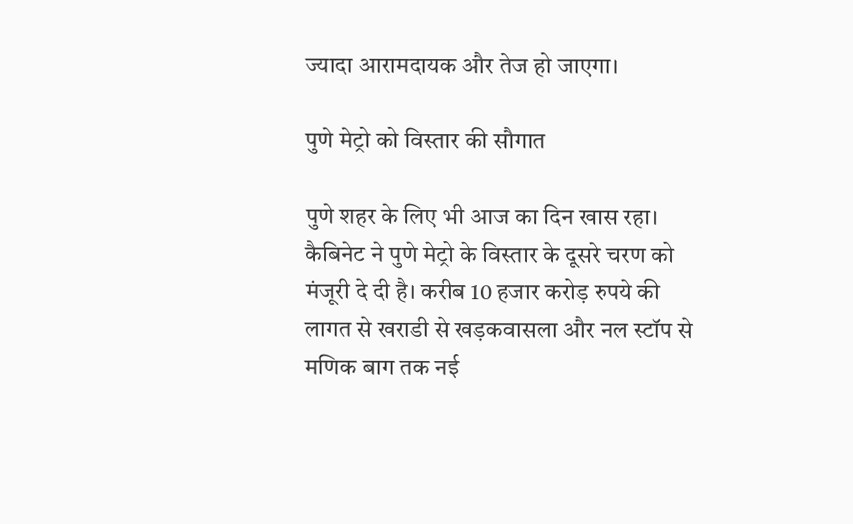ज्यादा आरामदायक और तेज हो जाएगा।

पुणे मेट्रो को विस्तार की सौगात

पुणे शहर के लिए भी आज का दिन खास रहा। कैबिनेट ने पुणे मेट्रो के विस्तार के दूसरे चरण को मंजूरी दे दी है। करीब 10 हजार करोड़ रुपये की लागत से खराडी से खड़कवासला और नल स्टॉप से मणिक बाग तक नई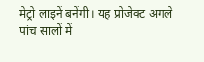मेट्रो लाइनें बनेंगी। यह प्रोजेक्ट अगले पांच सालों में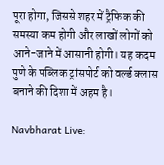पूरा होगा, जिससे शहर में ट्रैफिक की समस्या कम होगी और लाखों लोगों को आने-जाने में आसानी होगी। यह कदम पुणे के पब्लिक ट्रांसपोर्ट को वर्ल्ड क्लास बनाने की दिशा में अहम है।

Navbharat Live: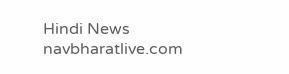Hindi News
navbharatlive.com